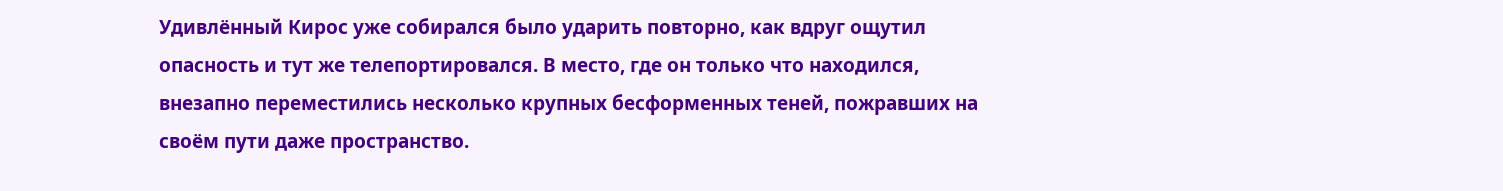Удивлённый Кирос уже собирался было ударить повторно, как вдруг ощутил опасность и тут же телепортировался. В место, где он только что находился, внезапно переместились несколько крупных бесформенных теней, пожравших на своём пути даже пространство.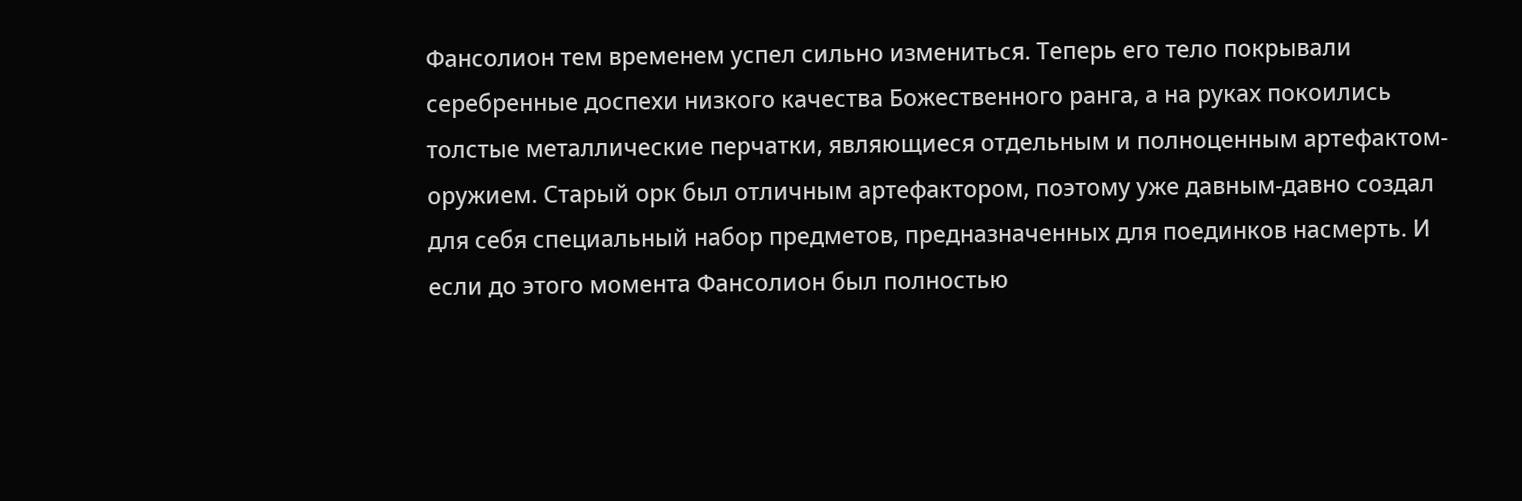Фансолион тем временем успел сильно измениться. Теперь его тело покрывали серебренные доспехи низкого качества Божественного ранга, а на руках покоились толстые металлические перчатки, являющиеся отдельным и полноценным артефактом-оружием. Старый орк был отличным артефактором, поэтому уже давным-давно создал для себя специальный набор предметов, предназначенных для поединков насмерть. И если до этого момента Фансолион был полностью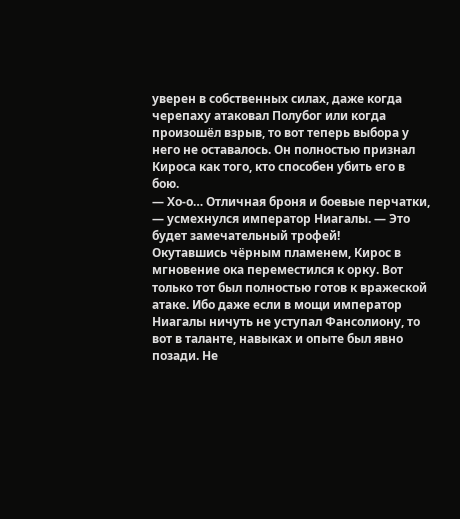уверен в собственных силах, даже когда черепаху атаковал Полубог или когда произошёл взрыв, то вот теперь выбора у него не оставалось. Он полностью признал Кироса как того, кто способен убить его в бою.
— Хо-о… Отличная броня и боевые перчатки, — усмехнулся император Ниагалы. — Это будет замечательный трофей!
Окутавшись чёрным пламенем, Кирос в мгновение ока переместился к орку. Вот только тот был полностью готов к вражеской атаке. Ибо даже если в мощи император Ниагалы ничуть не уступал Фансолиону, то вот в таланте, навыках и опыте был явно позади. Не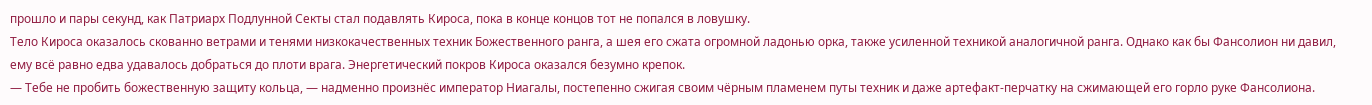прошло и пары секунд, как Патриарх Подлунной Секты стал подавлять Кироса, пока в конце концов тот не попался в ловушку.
Тело Кироса оказалось скованно ветрами и тенями низкокачественных техник Божественного ранга, а шея его сжата огромной ладонью орка, также усиленной техникой аналогичной ранга. Однако как бы Фансолион ни давил, ему всё равно едва удавалось добраться до плоти врага. Энергетический покров Кироса оказался безумно крепок.
— Тебе не пробить божественную защиту кольца, — надменно произнёс император Ниагалы, постепенно сжигая своим чёрным пламенем путы техник и даже артефакт-перчатку на сжимающей его горло руке Фансолиона.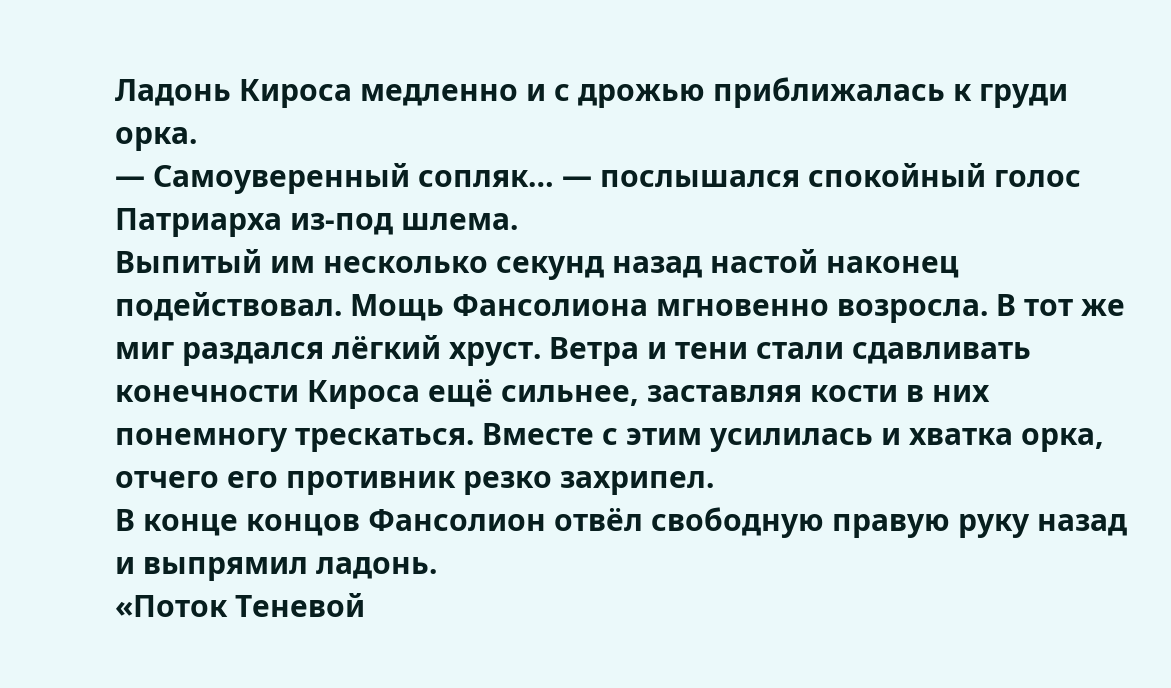Ладонь Кироса медленно и с дрожью приближалась к груди орка.
— Самоуверенный сопляк… — послышался спокойный голос Патриарха из-под шлема.
Выпитый им несколько секунд назад настой наконец подействовал. Мощь Фансолиона мгновенно возросла. В тот же миг раздался лёгкий хруст. Ветра и тени стали сдавливать конечности Кироса ещё сильнее, заставляя кости в них понемногу трескаться. Вместе с этим усилилась и хватка орка, отчего его противник резко захрипел.
В конце концов Фансолион отвёл свободную правую руку назад и выпрямил ладонь.
«Поток Теневой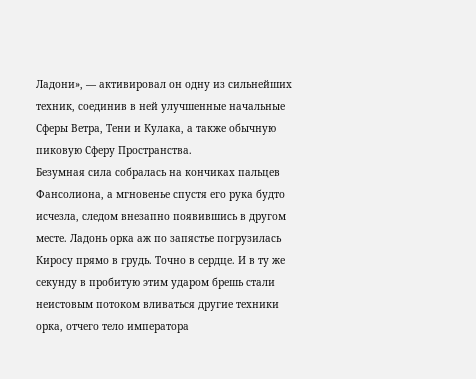Ладони», — активировал он одну из сильнейших техник, соединив в ней улучшенные начальные Сферы Ветра, Тени и Кулака, а также обычную пиковую Сферу Пространства.
Безумная сила собралась на кончиках пальцев Фансолиона, а мгновенье спустя его рука будто исчезла, следом внезапно появившись в другом месте. Ладонь орка аж по запястье погрузилась Киросу прямо в грудь. Точно в сердце. И в ту же секунду в пробитую этим ударом брешь стали неистовым потоком вливаться другие техники орка, отчего тело императора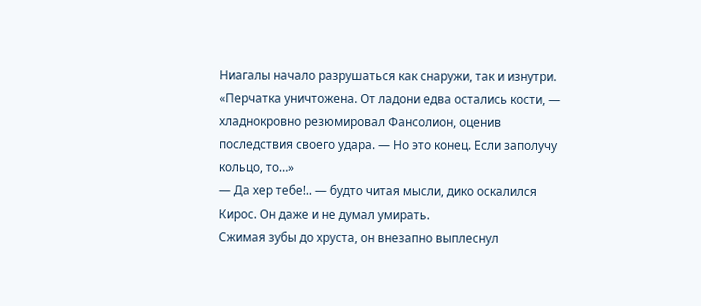Ниагалы начало разрушаться как снаружи, так и изнутри.
«Перчатка уничтожена. От ладони едва остались кости, — хладнокровно резюмировал Фансолион, оценив последствия своего удара. — Но это конец. Если заполучу кольцо, то…»
— Да хер тебе!.. — будто читая мысли, дико оскалился Кирос. Он даже и не думал умирать.
Сжимая зубы до хруста, он внезапно выплеснул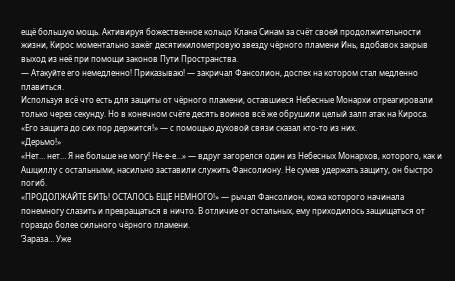ещё большую мощь. Активируя божественное кольцо Клана Синам за счёт своей продолжительности жизни, Кирос моментально зажёг десятикилометровую звезду чёрного пламени Инь, вдобавок закрыв выход из неё при помощи законов Пути Пространства.
— Атакуйте его немедленно! Приказываю! — закричал Фансолион, доспех на котором стал медленно плавиться.
Используя всё что есть для защиты от чёрного пламени, оставшиеся Небесные Монархи отреагировали только через секунду. Но в конечном счёте десять воинов всё же обрушили целый залп атак на Кироса.
«Его защита до сих пор держится!» — с помощью духовой связи сказал кто-то из них.
«Дерьмо!»
«Нет… нет… Я не больше не могу! Не-е-е…» — вдруг загорелся один из Небесных Монархов, которого, как и Ашциллу с остальными, насильно заставили служить Фансолиону. Не сумев удержать защиту, он быстро погиб.
«ПРОДОЛЖАЙТЕ БИТЬ! ОСТАЛОСЬ ЕЩЁ НЕМНОГО!» — рычал Фансолион, кожа которого начинала понемногу слазить и превращаться в ничто. В отличие от остальных, ему приходилось защищаться от гораздо более сильного чёрного пламени.
‘Зараза… Уже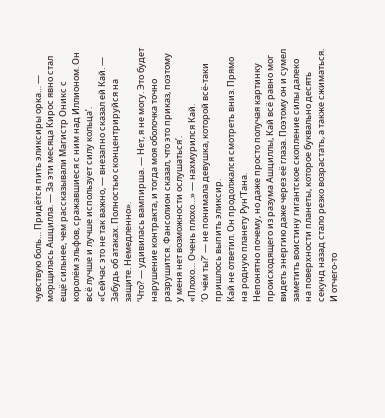чувствую боль… Придётся пить эликсиры орка… — морщилась Ашцилла. — За эти месяца Кирос явно стал ещё сильнее, чем рассказывали Магистр Оникс с королём эльфов, сражавшиеся с ним над Иллионом. Он всё лучше и лучше использует силу кольца’.
«Сейчас это не так важно, — внезапно сказал ей Кай. — Забудь об атаках. Полностью сконцентрируйся на защите. Немедленно».
‘Что? — удивилась вампирша. — Нет, я не могу. Это будет нарушение контракта, и тогда моя оболочка точно разрушится. Фансолион сказал, что это приказ, поэтому у меня нет возможности ослушаться’.
«Плохо… Очень плохо…» — нахмурился Кай.
‘О чём ты?’ — не понимала девушка, которой всё-таки пришлось выпить эликсир.
Кай не ответил. Он продолжался смотреть вниз. Прямо на родную планету Рун’Тана.
Непонятно почему, но даже просто получая картинку происходящего из разума Ашциллы, Кай всё равно мог видеть энергию даже через её глаза. Поэтому он и сумел заметить воистину гигантское скопление силы далеко на поверхности планеты, которое буквально десять секунд назад стало резко возрастать, а также сжиматься.
И отчего-то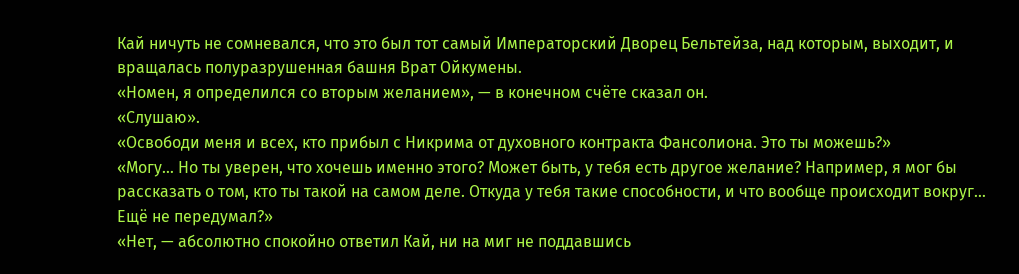Кай ничуть не сомневался, что это был тот самый Императорский Дворец Бельтейза, над которым, выходит, и вращалась полуразрушенная башня Врат Ойкумены.
«Номен, я определился со вторым желанием», — в конечном счёте сказал он.
«Слушаю».
«Освободи меня и всех, кто прибыл с Никрима от духовного контракта Фансолиона. Это ты можешь?»
«Могу… Но ты уверен, что хочешь именно этого? Может быть, у тебя есть другое желание? Например, я мог бы рассказать о том, кто ты такой на самом деле. Откуда у тебя такие способности, и что вообще происходит вокруг… Ещё не передумал?»
«Нет, — абсолютно спокойно ответил Кай, ни на миг не поддавшись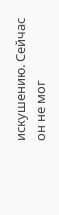искушению. Сейчас он не мог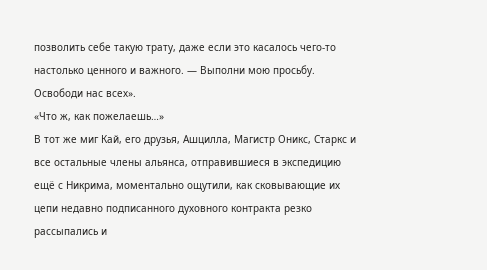позволить себе такую трату, даже если это касалось чего-то настолько ценного и важного. — Выполни мою просьбу. Освободи нас всех».
«Что ж, как пожелаешь…»
В тот же миг Кай, его друзья, Ашцилла, Магистр Оникс, Старкс и все остальные члены альянса, отправившиеся в экспедицию ещё с Никрима, моментально ощутили, как сковывающие их цепи недавно подписанного духовного контракта резко рассыпались и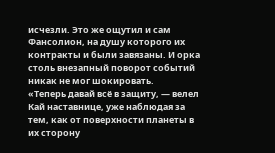исчезли. Это же ощутил и сам Фансолион, на душу которого их контракты и были завязаны. И орка столь внезапный поворот событий никак не мог шокировать.
«Теперь давай всё в защиту, — велел Кай наставнице, уже наблюдая за тем, как от поверхности планеты в их сторону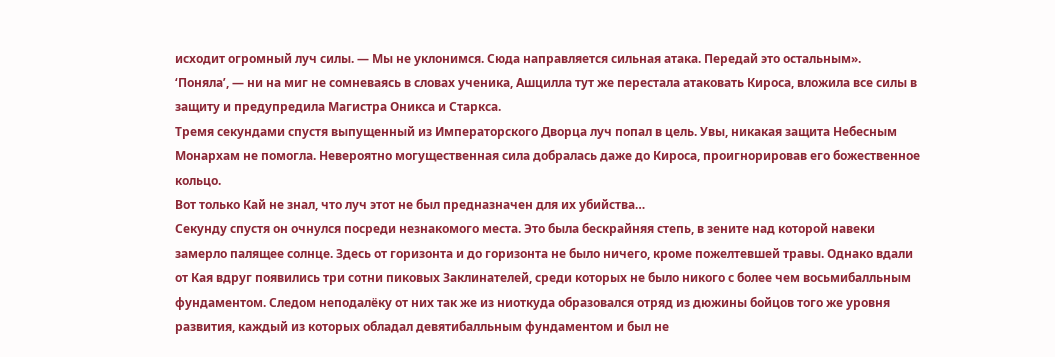исходит огромный луч силы. — Мы не уклонимся. Сюда направляется сильная атака. Передай это остальным».
‘Поняла’, — ни на миг не сомневаясь в словах ученика, Ашцилла тут же перестала атаковать Кироса, вложила все силы в защиту и предупредила Магистра Оникса и Старкса.
Тремя секундами спустя выпущенный из Императорского Дворца луч попал в цель. Увы, никакая защита Небесным Монархам не помогла. Невероятно могущественная сила добралась даже до Кироса, проигнорировав его божественное кольцо.
Вот только Кай не знал, что луч этот не был предназначен для их убийства…
Секунду спустя он очнулся посреди незнакомого места. Это была бескрайняя степь, в зените над которой навеки замерло палящее солнце. Здесь от горизонта и до горизонта не было ничего, кроме пожелтевшей травы. Однако вдали от Кая вдруг появились три сотни пиковых Заклинателей, среди которых не было никого с более чем восьмибалльным фундаментом. Следом неподалёку от них так же из ниоткуда образовался отряд из дюжины бойцов того же уровня развития, каждый из которых обладал девятибалльным фундаментом и был не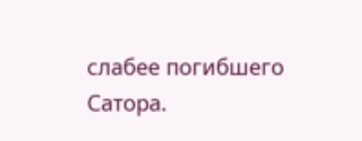слабее погибшего Сатора.